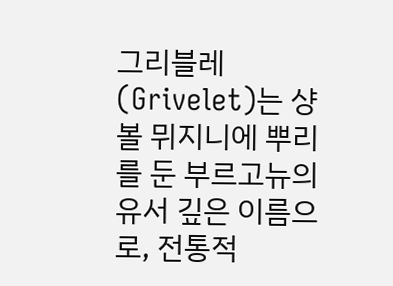그리블레(Grivelet)는 샹볼 뮈지니에 뿌리를 둔 부르고뉴의 유서 깊은 이름으로, 전통적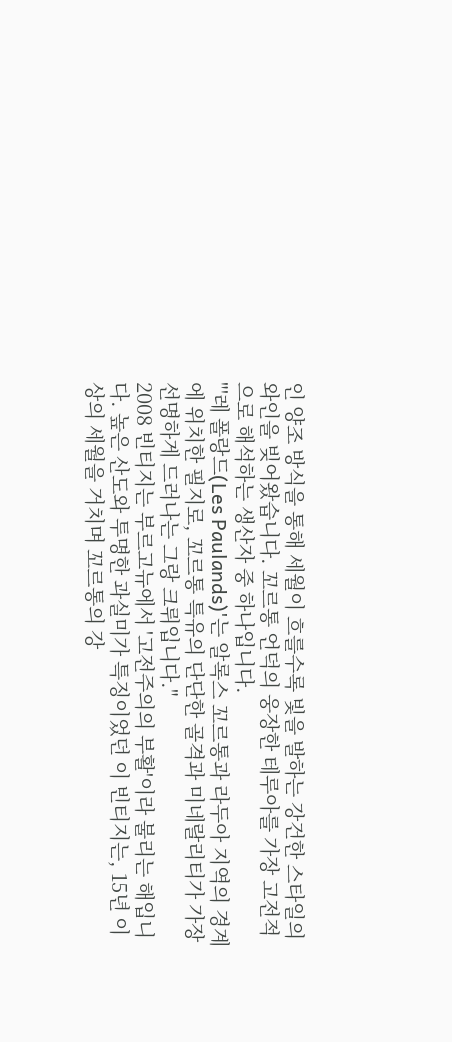인 양조 방식을 통해 세월이 흐를수록 빛을 발하는 강건한 스타일의 와인을 빚어왔습니다. 꼬르통 언덕의 웅장한 테루아를 가장 고전적으로 해석하는 생산자 중 하나입니다.
"'레 폴랑드(Les Paulands)'는 알록스 꼬르통과 라두아 지역의 경계에 위치한 필지로, 꼬르통 특유의 단단한 골격과 미네랄리티가 가장 선명하게 드러나는 그랑 크뤼입니다."
2008 빈티지는 부르고뉴에서 '고전주의의 부활'이라 불리는 해입니다. 높은 산도와 투명한 과실미가 특징이었던 이 빈티지는, 15년 이상의 세월을 거치며 꼬르통의 강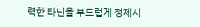력한 타닌을 부드럽게 정제시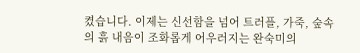켰습니다. 이제는 신선함을 넘어 트러플, 가죽, 숲속의 흙 내음이 조화롭게 어우러지는 완숙미의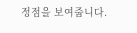정점을 보여줍니다.